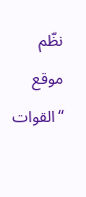نظّم موقع “القوات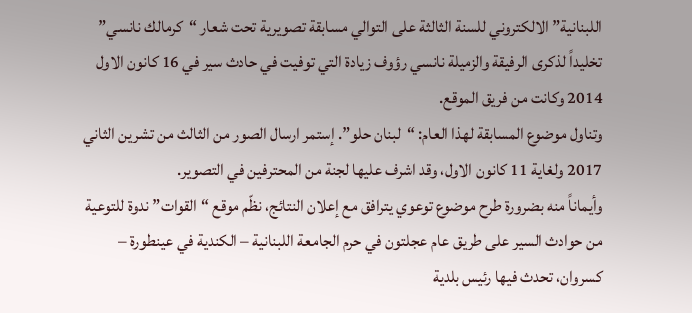اللبنانية” الالكتروني للسنة الثالثة على التوالي مسابقة تصويرية تحت شعار “كرمالك نانسي” تخليداً لذكرى الرفيقة والزميلة نانسي رؤوف زيادة التي توفيت في حادث سير في 16 كانون الاول 2014 وكانت من فريق الموقع.
وتناول موضوع المسابقة لهذا العام: “لبنان حلو”. إستمر ارسال الصور من الثالث من تشرين الثاني 2017 ولغاية 11 كانون الاول، وقد اشرف عليها لجنة من المحترفين في التصوير.
وأيماناً منه بضرورة طرح موضوع توعوي يترافق مع إعلان النتائج، نظّم موقع “القوات” ندوة للتوعية من حوادث السير على طريق عام عجلتون في حرم الجامعة اللبنانية – الكندية في عينطورة – كسروان، تحدث فيها رئيس بلدية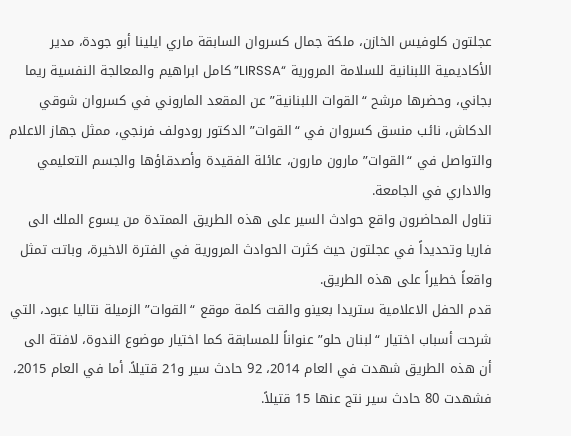عجلتون كلوفيس الخازن، ملكة جمال كسروان السابقة ماري ايلينا أبو جودة، مدير الأكاديمية اللبنانية للسلامة المرورية “LIRSSA” كامل ابراهيم والمعالجة النفسية ريما بجاني، وحضرها مرشح “القوات اللبنانية” عن المقعد الماروني في كسروان شوقي الدكاش، نائب منسق كسروان في “القوات” الدكتور رودولف فرنجي، ممثل جهاز الاعلام والتواصل في “القوات” مارون مارون، عائلة الفقيدة وأصدقاؤها والجسم التعليمي والاداري في الجامعة.
تناول المحاضرون واقع حوادث السير على هذه الطريق الممتدة من يسوع الملك الى فاريا وتحديداً في عجلتون حيث كثرت الحوادث المرورية في الفترة الاخيرة، وباتت تمثل واقعاً خطيراً على هذه الطريق.
قدم الحفل الاعلامية ستريدا بعينو والقت كلمة موقع “القوات” الزميلة نتاليا عبود، التي شرحت أسباب اختيار “لبنان حلو” عنواناً للمسابقة كما اختيار موضوع الندوة، لافتة الى أن هذه الطريق شهدت في العام 2014، 92 حادث سير و21 قتيلاً. أما في العام 2015، فشهدت 80 حادث سير نتج عنها 15 قتيلاً.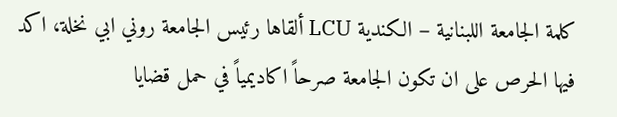كلمة الجامعة اللبنانية – الكندية LCU ألقاها رئيس الجامعة روني ابي نخلة، اكد فيها الحرص على ان تكون الجامعة صرحاً اكاديمياً في حمل قضايا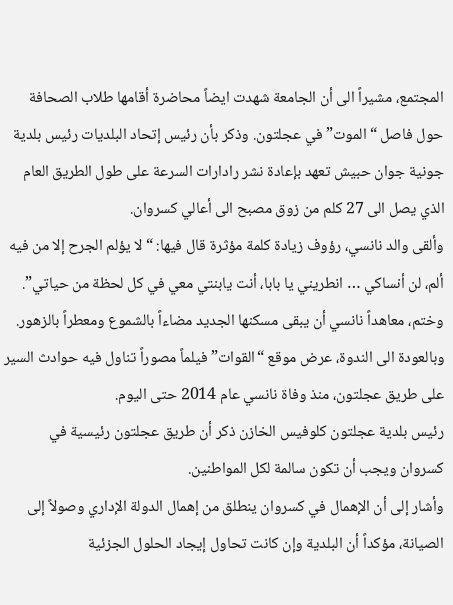المجتمع، مشيراً الى أن الجامعة شهدت ايضاً محاضرة أقامها طلاب الصحافة حول فاصل “الموت” في عجلتون. وذكر بأن رئيس إتحاد البلديات رئيس بلدية جونية جوان حبيش تعهد بإعادة نشر رادارات السرعة على طول الطريق العام الذي يصل الى 27 كلم من زوق مصبح الى أعالي كسروان.
وألقى والد نانسي، رؤوف زيادة كلمة مؤثرة قال فيها: “لا يؤلم الجرح إلا من فيه ألم، لن أنساكي … انطريني يا بابا، أنت يابنتي معي في كل لحظة من حياتي”.
وختم، معاهداً نانسي أن يبقى مسكنها الجديد مضاءاً بالشموع ومعطراً بالزهور.
وبالعودة الى الندوة، عرض موقع “القوات” فيلماً مصوراً تناول فيه حوادث السير على طريق عجلتون، منذ وفاة نانسي عام 2014 حتى اليوم.
رئيس بلدية عجلتون كلوفيس الخازن ذكر أن طريق عجلتون رئيسية في كسروان ويجب أن تكون سالمة لكل المواطنين.
وأشار إلى أن الإهمال في كسروان ينطلق من إهمال الدولة الإداري وصولاً إلى الصيانة، مؤكداً أن البلدية وإن كانت تحاول إيجاد الحلول الجزئية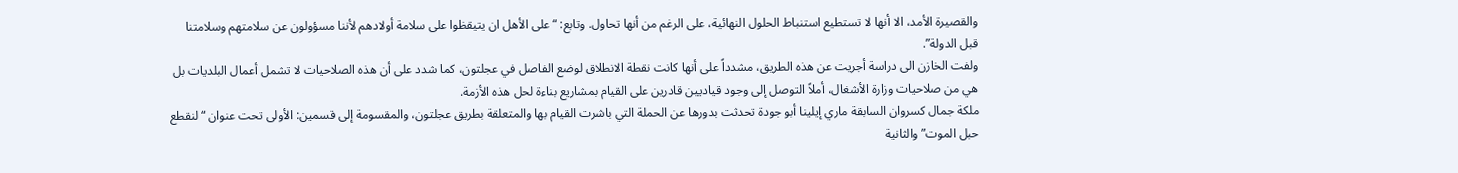والقصيرة الأمد، الا أنها لا تستطيع استنباط الحلول النهائية، على الرغم من أنها تحاول. وتابع: “على الأهل ان يتيقظوا على سلامة أولادهم لأننا مسؤولون عن سلامتهم وسلامتنا قبل الدولة”.
ولفت الخازن الى دراسة أجريت عن هذه الطريق، مشدداً على أنها كانت نقطة الانطلاق لوضع الفاصل في عجلتون، كما شدد على أن هذه الصلاحيات لا تشمل أعمال البلديات بل هي من صلاحيات وزارة الأشغال، أملاً التوصل إلى وجود قياديين قادرين على القيام بمشاريع بناءة لحل هذه الأزمة.
ملكة جمال كسروان السابقة ماري إيلينا أبو جودة تحدثت بدورها عن الحملة التي باشرت القيام بها والمتعلقة بطريق عجلتون، والمقسومة إلى قسمين: الأولى تحت عنوان “لنقطع حبل الموت” والثانية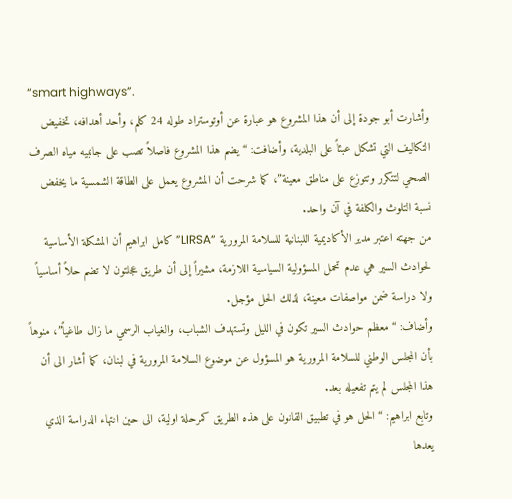“smart highways”.
وأشارت أبو جودة إلى أن هذا المشروع هو عبارة عن أوتوستراد طوله 24 كلم، وأحد أهدافه، تخفيض التكاليف التي تشكل عبئاً على البلدية، وأضافت: “يضم هذا المشروع فاصلاً تصب على جانبيه مياه الصرف الصحي لتتكرر وتتوزع على مناطق معينة”، كما شرحت أن المشروع يعمل على الطاقة الشمسية ما يخفض نسبة التلوث والكلفة في آن واحد.
من جهته اعتبر مدير الأكاديمية اللبنانية للسلامة المرورية “LIRSA” كامل ابراهيم أن المشكلة الأساسية لحوادث السير هي عدم تحمل المسؤولية السياسية اللازمة، مشيراً إلى أن طريق عجلتون لا تضم حلاً أساسياً ولا دراسة ضمن مواصفات معينة، لذلك الحل مؤجل.
وأضاف: “معظم حوادث السير تكون في الليل وتستهدف الشباب، والغياب الرسمي ما زال طاغياً”، منوهاً بأن المجلس الوطني للسلامة المرورية هو المسؤول عن موضوع السلامة المرورية في لبنان، كما أشار الى أن هذا المجلس لم يتم تفعيله بعد.
وتابع ابراهيم: “الحل هو في تطبيق القانون على هذه الطريق كمرحلة اولية، الى حين انتهاء الدراسة الذي يعدها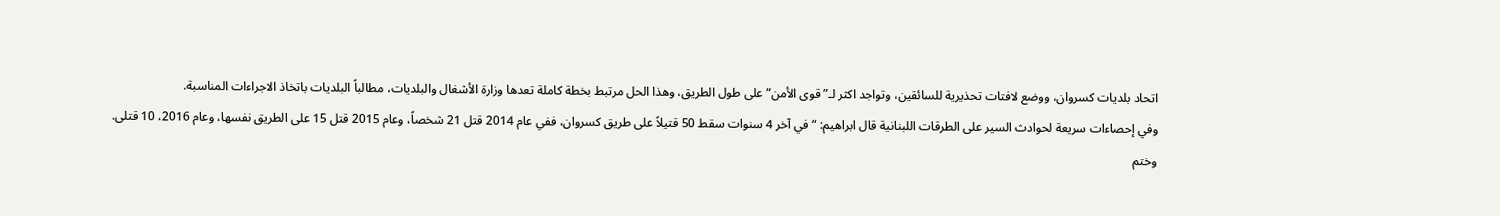اتحاد بلديات كسروان، ووضع لافتات تحذيرية للسائقين، وتواجد اكثر لـ”قوى الأمن” على طول الطريق، وهذا الحل مرتبط بخطة كاملة تعدها وزارة الأشغال والبلديات، مطالباً البلديات باتخاذ الاجراءات المناسبة.
وفي إحصاءات سريعة لحوادث السير على الطرقات اللبنانية قال ابراهيم: “في آخر 4 سنوات سقط 50 قتيلاً على طريق كسروان، ففي عام 2014 قتل 21 شخصاً، وعام 2015 قتل 15 على الطريق نفسها، وعام 2016، 10 قتلى.
وختم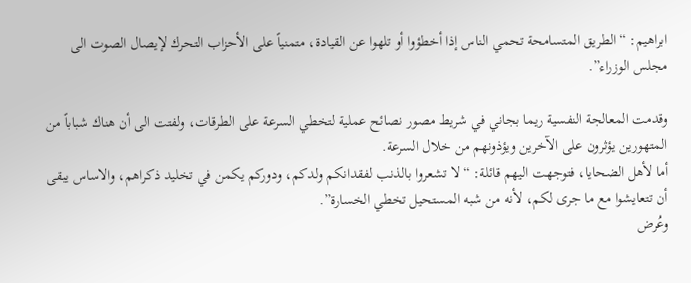ابراهيم: “الطريق المتسامحة تحمي الناس إذا أخطؤوا أو تلهوا عن القيادة، متمنياً على الأحزاب التحرك لإيصال الصوت الى مجلس الوزراء”.

وقدمت المعالجة النفسية ريما بجاني في شريط مصور نصائح عملية لتخطي السرعة على الطرقات، ولفتت الى أن هناك شباباً من المتهورين يؤثرون على الآخرين ويؤذونهم من خلال السرعة.
أما لأهل الضحايا، فتوجهت اليهم قائلة: “لا تشعروا بالذنب لفقدانكم ولدكم، ودوركم يكمن في تخليد ذكراهم، والاساس يبقى أن تتعايشوا مع ما جرى لكم، لأنه من شبه المستحيل تخطي الخسارة”.
وعُرض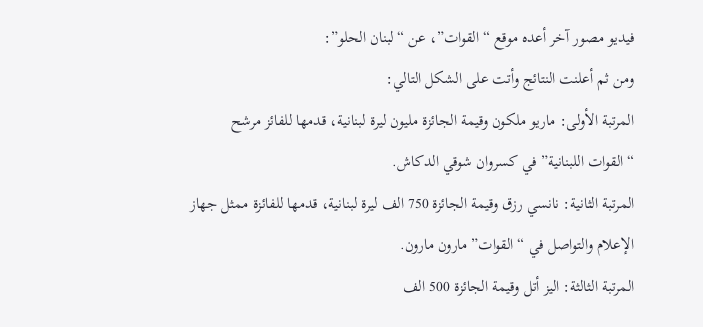فيديو مصور آخر أعده موقع “القوات”، عن “لبنان الحلو”:
ومن ثم أعلنت النتائج وأتت على الشكل التالي:
المرتبة الأولى: ماريو ملكون وقيمة الجائزة مليون ليرة لبنانية، قدمها للفائز مرشح “القوات اللبنانية” في كسروان شوقي الدكاش.
المرتبة الثانية: نانسي رزق وقيمة الجائزة 750 الف ليرة لبنانية، قدمها للفائزة ممثل جهاز الإعلام والتواصل في “القوات” مارون مارون.
المرتبة الثالثة: اليز أتل وقيمة الجائزة 500 الف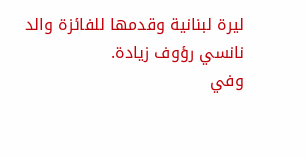ليرة لبنانية وقدمها للفائزة والد نانسي رؤوف زيادة.
وفي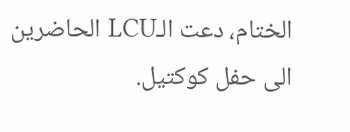الختام، دعت الـLCU الحاضرين الى حفل كوكتيل.